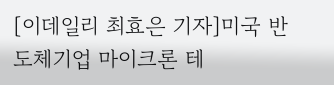[이데일리 최효은 기자]미국 반도체기업 마이크론 테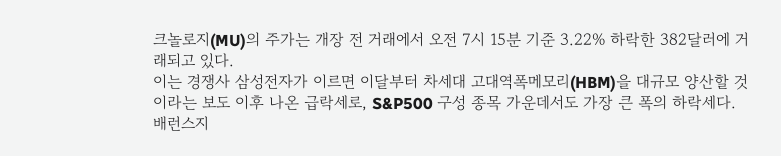크놀로지(MU)의 주가는 개장 전 거래에서 오전 7시 15분 기준 3.22% 하락한 382달러에 거래되고 있다.
이는 경쟁사 삼성전자가 이르면 이달부터 차세대 고대역폭메모리(HBM)을 대규모 양산할 것이라는 보도 이후 나온 급락세로, S&P500 구성 종목 가운데서도 가장 큰 폭의 하락세다.
배런스지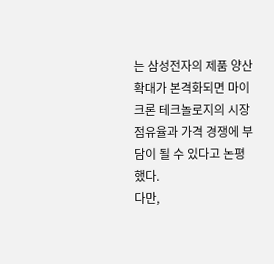는 삼성전자의 제품 양산 확대가 본격화되면 마이크론 테크놀로지의 시장 점유율과 가격 경쟁에 부담이 될 수 있다고 논평했다.
다만,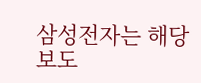삼성전자는 해당 보도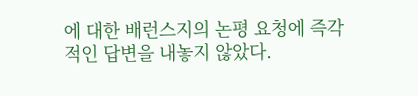에 대한 배런스지의 논평 요청에 즉각적인 답변을 내놓지 않았다.